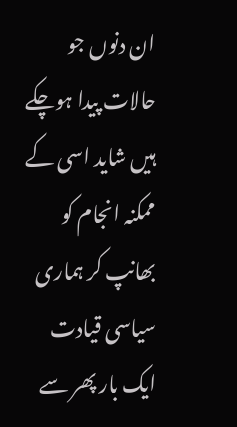ان دنوں جو حالات پیدا ہوچکے ہیں شاید اسی کے ممکنہ انجام کو بھانپ کر ہماری سیاسی قیادت ایک بار پھر سے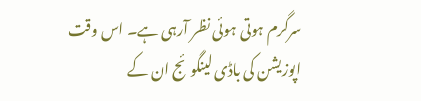سرگرم ہوتی ہوئی نظر آرہی ہے۔ اس وقت اپوزیشن کی باڈی لینگوئج ان کے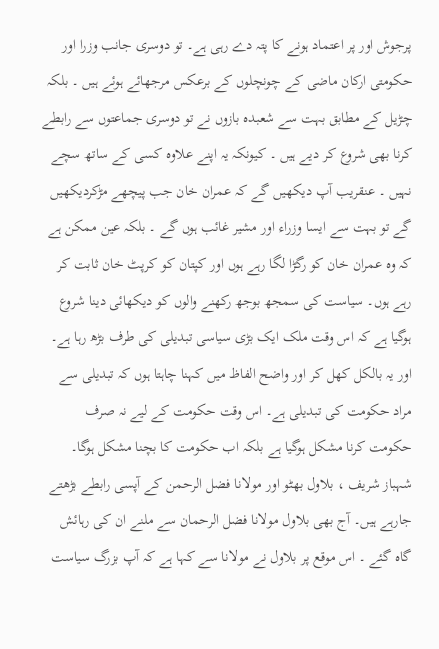پرجوش اور پر اعتماد ہونے کا پتہ دے رہی ہے۔ تو دوسری جانب وزرا اور حکومتی ارکان ماضی کے چونچلوں کے برعکس مرجھائے ہوئے ہیں ۔ بلکہ چڑیل کے مطابق بہت سے شعبدہ بازوں نے تو دوسری جماعتوں سے رابطے کرنا بھی شروع کر دیے ہیں ۔ کیونکہ یہ اپنے علاوہ کسی کے ساتھ سچے نہیں ۔ عنقریب آپ دیکھیں گے کہ عمران خان جب پیچھے مڑکردیکھیں گے تو بہت سے ایسا وزراء اور مشیر غائب ہوں گے ۔ بلکہ عین ممکن ہے کہ وہ عمران خان کو رگڑا لگا رہے ہوں اور کپتان کو کرپٹ خان ثابت کر رہے ہوں۔ سیاست کی سمجھ بوجھ رکھنے والوں کو دیکھائی دینا شروع ہوگیا ہے کہ اس وقت ملک ایک بڑی سیاسی تبدیلی کی طرف بڑھ رہا ہے۔ اور یہ بالکل کھل کر اور واضح الفاظ میں کہنا چاہتا ہوں کہ تبدیلی سے مراد حکومت کی تبدیلی ہے۔ اس وقت حکومت کے لیے نہ صرف حکومت کرنا مشکل ہوگیا ہے بلکہ اب حکومت کا بچنا مشکل ہوگا۔ شہباز شریف ، بلاول بھٹو اور مولانا فضل الرحمن کے آپسی رابطے بڑھتے جارہے ہیں۔ آج بھی بلاول مولانا فضل الرحمان سے ملنے ان کی رہائش گاہ گئے ۔ اس موقع پر بلاول نے مولانا سے کہا ہے کہ آپ بزرگ سیاست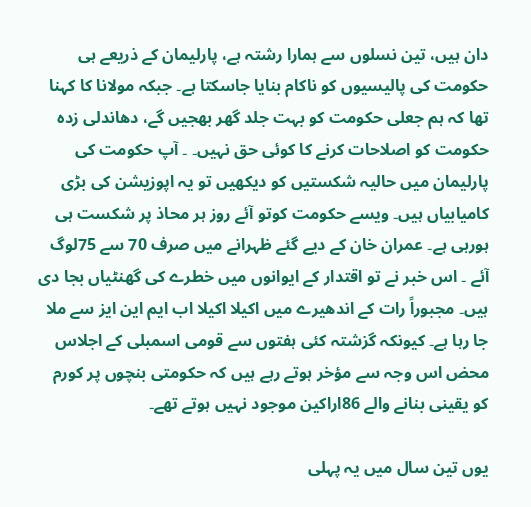دان ہیں، تین نسلوں سے ہمارا رشتہ ہے، پارلیمان کے ذریعے ہی حکومت کی پالیسیوں کو ناکام بنایا جاسکتا ہے۔ جبکہ مولانا کا کہنا تھا کہ ہم جعلی حکومت کو بہت جلد گھر بھجیں گے، دھاندلی زدہ حکومت کو اصلاحات کرنے کا کوئی حق نہیں۔ ۔ آپ حکومت کی پارلیمان میں حالیہ شکستیں کو دیکھیں تو یہ اپوزیشن کی بڑی کامیابیاں ہیں۔ ویسے حکومت کوتو آئے روز ہر محاذ پر شکست ہی ہورہی ہے۔ عمران خان کے دیے گئے ظہرانے میں صرف 70 سے 75لوگ آئے ۔ اس خبر نے تو اقتدار کے ایوانوں میں خطرے کی گھنٹیاں بجا دی ہیں۔ مجبوراً رات کے اندھیرے میں اکیلا اکیلا اب ایم این ایز سے ملا جا رہا ہے۔ کیونکہ گزشتہ کئی ہفتوں سے قومی اسمبلی کے اجلاس محض اس وجہ سے مؤخر ہوتے رہے ہیں کہ حکومتی بنچوں پر کورم کو یقینی بنانے والے 86اراکین موجود نہیں ہوتے تھے۔

یوں تین سال میں یہ پہلی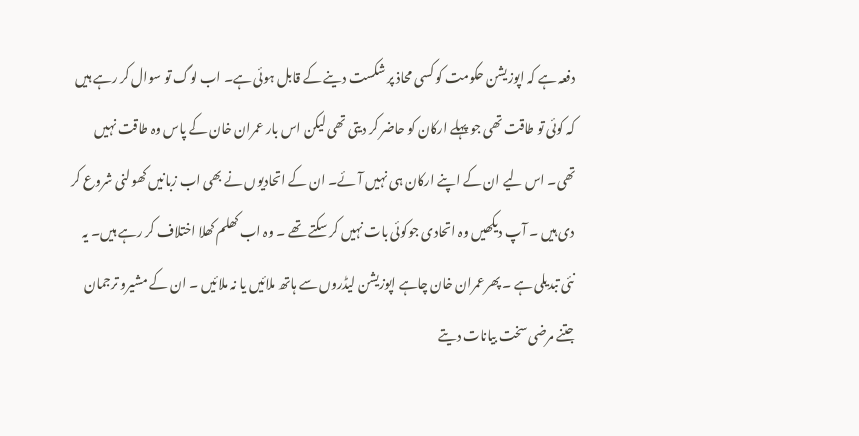دفعہ ہے کہ اپوزیشن حکومت کو کسی محاذ پر شکست دینے کے قابل ہوئی ہے۔ اب لوگ تو سوال کر رہے ہیں کہ کوئی تو طاقت تھی جو پہلے ارکان کو حاضر کر دیتی تھی لیکن اس بار عمران خان کے پاس وہ طاقت نہیں تھی۔ اس لیے ان کے اپنے ارکان ہی نہیں آئے۔ ان کے اتحادیوں نے بھی اب زبانیں کھولنی شروع کر دی ہیں ۔ آپ دیکھیں وہ اتحادی جوکوئی بات نہیں کر سکتے تھے ۔ وہ اب کھلم کھلا اختلاف کر رہے ہیں۔ یہ نئی تبدیلی ہے ۔ پھرعمران خان چاہے اپوزیشن لیڈروں سے ہاتھ ملائیں یا نہ ملائیں ۔ ان کے مشیرو ترجمان جتنے مرضی سخت بیانات دیتے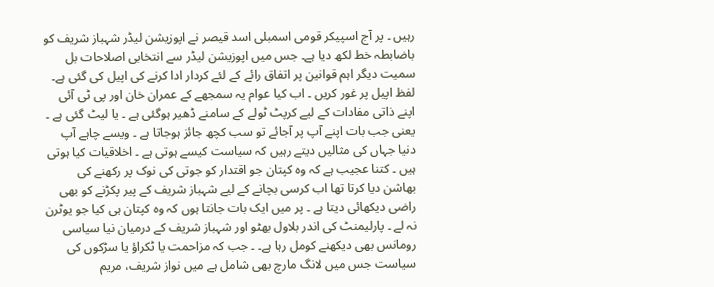رہیں ۔ پر آج اسپیکر قومی اسمبلی اسد قیصر نے اپوزیشن لیڈر شہباز شریف کو باضابطہ خط لکھ دیا ہے۔ جس میں اپوزیشن لیڈر سے انتخابی اصلاحات بل سمیت دیگر اہم قوانین پر اتفاق رائے کے لئے کردار ادا کرنے کی اپیل کی گئی ہے۔ لفظ اپیل پر غور کریں ۔ اب کیا عوام یہ سمجھے کے عمران خان اور پی ٹی آئی اپنے ذاتی مفادات کے لیے کرپٹ ٹولے کے سامنے ڈھیر ہوگئی ہے ۔ یا لیٹ گئی ہے ۔ یعنی جب بات اپنے آپ پر آجائے تو سب کچھ جائز ہوجاتا ہے ۔ ویسے چاہے آپ دنیا جہاں کی مثالیں دیتے رہیں کہ سیاست کیسے ہوتی ہے ۔ اخلاقیات کیا ہوتی ہیں ۔ کتنا عجیب ہے کہ وہ کپتان جو اقتدار کو جوتی کی نوک پر رکھنے کی بھاشن دیا کرتا تھا اب کرسی بچانے کے لیے شہباز شریف کے پیر پکڑنے کو بھی راضی دیکھائی دیتا ہے ۔ پر میں ایک بات جانتا ہوں کہ وہ کپتان ہی کیا جو یوٹرن نہ لے ۔ پارلیمنٹ کی اندر بلاول بھٹو اور شہباز شریف کے درمیان نیا سیاسی رومانس بھی دیکھنے کومل رہا ہے۔ ۔ جب کہ مزاحمت یا ٹکراؤ یا سڑکوں کی سیاست جس میں لانگ مارچ بھی شامل ہے میں نواز شریف، مریم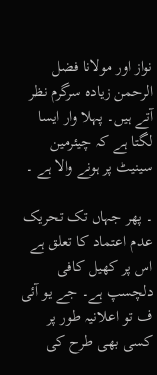نواز اور مولانا فضل الرحمن زیادہ سرگرم نظر آتے ہیں۔ پہلا وار ایسا لگتا ہے کہ چیئرمین سینیٹ پر ہونے والا ہے ۔

۔ پھر جہاں تک تحریک عدم اعتماد کا تعلق ہے اس پر کھیل کافی دلچسپ ہے۔ جے یو آئی ف تو اعلانیہ طور پر کسی بھی طرح کی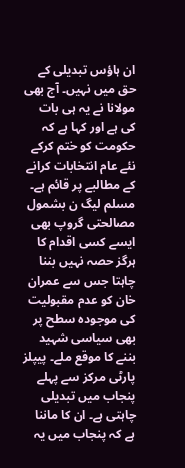ان ہاؤس تبدیلی کے حق میں نہیں۔ آج بھی مولانا نے یہ ہی بات کی ہے اور کہا ہے کہ حکومت کو ختم کرکے نئے عام انتخابات کرانے کے مطالبے پر قائم ہے۔ مسلم لیگ ن بشمول مصالحتی گروپ بھی ایسے کسی اقدام کا ہرگز حصہ نہیں بننا چاہتا جس سے عمران خان کو عدم مقبولیت کی موجودہ سطح پر بھی سیاسی شہید بننے کا موقع ملے۔ پیپلز پارٹی مرکز سے پہلے پنجاب میں تبدیلی چاہتی ہے۔ ان کا ماننا ہے کہ پنجاب میں یہ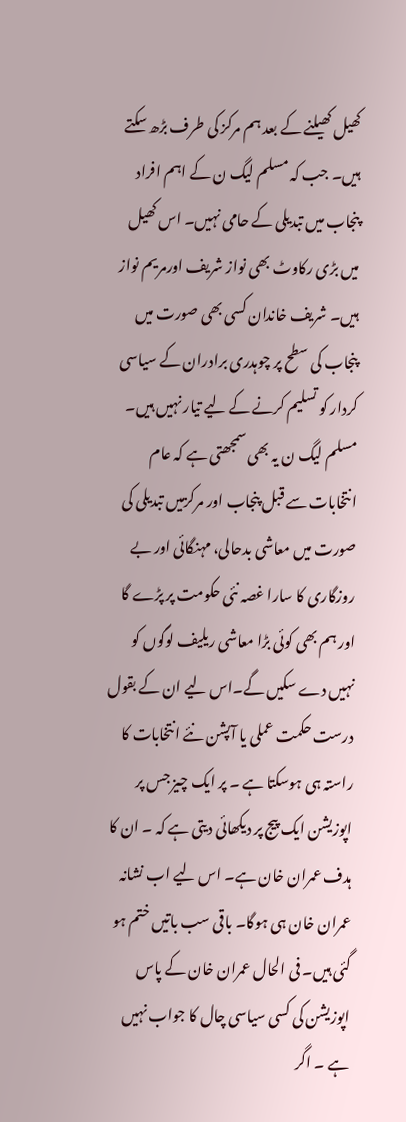کھیل کھیلنے کے بعد ہم مرکز کی طرف بڑھ سکتے ہیں۔ جب کہ مسلم لیگ ن کے اہم افراد پنجاب میں تبدیلی کے حامی نہیں۔ اس کھیل میں بڑی رکاوٹ بھی نواز شریف اورمریم نواز ہیں۔ شریف خاندان کسی بھی صورت میں پنجاب کی سطح پر چوہدری برادران کے سیاسی کردار کو تسلیم کرنے کے لیے تیار نہیں ہیں۔ مسلم لیگ ن یہ بھی سمجھتی ہے کہ عام انتخابات سے قبل پنجاب اور مرکزمیں تبدیلی کی صورت میں معاشی بدحالی، مہنگائی اور بے روزگاری کا سارا غصہ نئی حکومت پر پڑے گا اور ہم بھی کوئی بڑا معاشی ریلیف لوگوں کو نہیں دے سکیں گے۔اس لیے ان کے بقول درست حکمت عملی یا آپشن نئے انتخابات کا راستہ ہی ہوسکتا ہے ۔ پر ایک چیز جس پر اپوزیشن ایک پیج پر دیکھائی دیتی ہے کہ ۔ ان کا ہدف عمران خان ہے۔ اس لیے اب نشانہ عمران خان ہی ہوگا۔ باقی سب باتیں ختم ہو گئی ہیں۔ فی الحال عمران خان کے پاس اپوزیشن کی کسی سیاسی چال کا جواب نہیں ہے ۔ اگر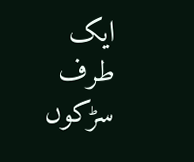ایک طرف سڑکوں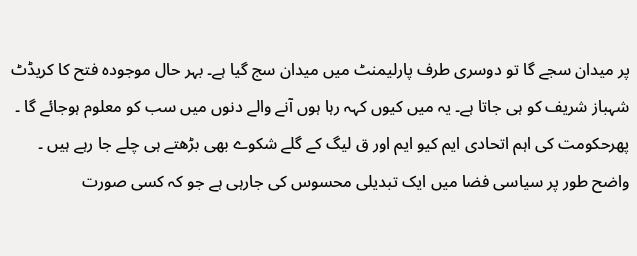پر میدان سجے گا تو دوسری طرف پارلیمنٹ میں میدان سج گیا ہے۔ بہر حال موجودہ فتح کا کریڈٹ شہباز شریف کو ہی جاتا ہے۔ یہ میں کیوں کہہ رہا ہوں آنے والے دنوں میں سب کو معلوم ہوجائے گا ۔ پھرحکومت کی اہم اتحادی ایم کیو ایم اور ق لیگ کے گلے شکوے بھی بڑھتے ہی چلے جا رہے ہیں ۔ واضح طور پر سیاسی فضا میں ایک تبدیلی محسوس کی جارہی ہے جو کہ کسی صورت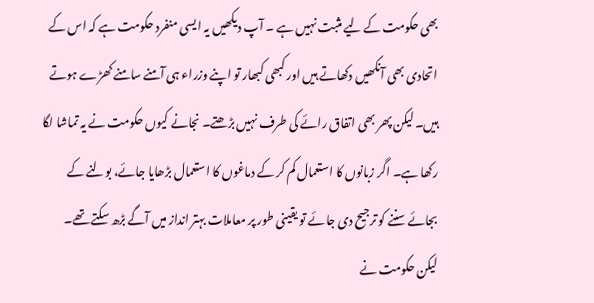بھی حکومت کے لیے مثبت نہیں ہے ۔ آپ دیکھیں یہ ایسی منفرد حکومت ہے کہ اس کے اتحادی بھی آنکھیں دکھاتے ہیں اور کبھی کبھار تو اپنے وزراء ہی آمنے سامنے کھڑے ہوتے ہیں۔ لیکن پھر بھی اتفاق رائے کی طرف نہیں بڑھتے۔ نجانے کیوں حکومت نے یہ تماشا لگا رکھا ہے۔ اگر زبانوں کا استعمال کم کر کے دماغوں کا استعمال بڑھایا جائے، بولنے کے بجائے سننے کو ترجیح دی جائے تو یقینی طور پر معاملات بہتر انداز میں آگے بڑھ سکتے تھے۔ لیکن حکومت نے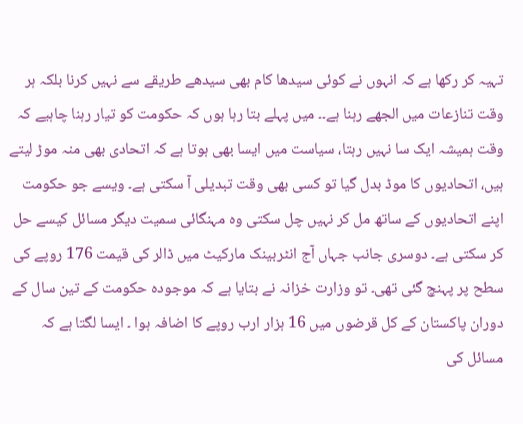تہیہ کر رکھا ہے کہ انہوں نے کوئی سیدھا کام بھی سیدھے طریقے سے نہیں کرنا بلکہ ہر وقت تنازعات میں الجھے رہنا ہے۔۔ میں پہلے بتا رہا ہوں کہ حکومت کو تیار رہنا چاہیے کہ وقت ہمیشہ ایک سا نہیں رہتا، سیاست میں ایسا بھی ہوتا ہے کہ اتحادی بھی منہ موڑ لیتے ہیں، اتحادیوں کا موڈ بدل گیا تو کسی بھی وقت تبدیلی آ سکتی ہے۔ ویسے جو حکومت اپنے اتحادیوں کے ساتھ مل کر نہیں چل سکتی وہ مہنگائی سمیت دیگر مسائل کیسے حل کر سکتی ہے۔ دوسری جانب جہاں آج انٹربینک مارکیٹ میں ڈالر کی قیمت 176 روپے کی سطح پر پہنچ گئی تھی۔ تو وزارت خزانہ نے بتایا ہے کہ موجودہ حکومت کے تین سال کے دوران پاکستان کے کل قرضوں میں 16 ہزار ارب روپے کا اضافہ ہوا ۔ ایسا لگتا ہے کہ مسائل کی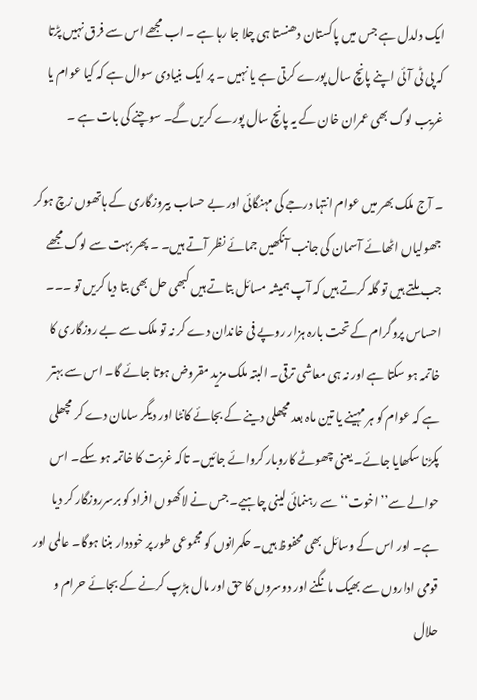ایک دلدل ہے جس میں پاکستان دھنستا ہی چلا جا رہا ہے ۔ اب مجھے اس سے فرق نہیں پڑتا کہ پی ٹی آئی اپنے پانچ سال پورے کرتی ہے یا نہیں ۔ پر ایک بنیادی سوال ہے کہ کیا عوام یا غریب لوگ بھی عمران خان کے یہ پانچ سال پورے کریں گے۔ سوچنے کی بات ہے ۔

۔ آج ملک بھر میں عوام انتہا درجے کی مہنگائی اور بے حساب بیروزگاری کے ہاتھوں زچ ہوکر جھولیاں اٹھائے آسمان کی جانب آنکھیں جمائے نظر آتے ہیں۔ ۔ پھر بہت سے لوگ مجھے جب ملتے ہیں تو گلہ کرتے ہیں کہ آپ ہمیشہ مسائل بتاتے ہیں کبھی حل بھی بتا دیا کریں تو ۔۔۔ احساس پروگرام کے تحت بارہ ہزار روپے فی خاندان دے کر نہ تو ملک سے بے روزگاری کا خاتمہ ہو سکتا ہے اور نہ ہی معاشی ترقی۔ البتہ ملک مزید مقروض ہوتا جائے گا۔ اس سے بہتر ہے کہ عوام کو ہر مہینے یا تین ماہ بعد مچھلی دینے کے بجائے کانٹا اور دیگر سامان دے کر مچھلی پکڑنا سکھایا جائے۔ یعنی چھوٹے کاروبار کروائے جائیں۔ تاکہ غربت کا خاتمہ ہو سکے۔ اس حوالے سے’’اخوت‘‘ سے رہنمائی لینی چاہیے۔ جس نے لاکھوں افراد کو برسرروزگار کر دیا ہے۔ اور اس کے وسائل بھی محفوظ ہیں۔ حکمرانوں کو مجموعی طور پر خوددار بننا ہوگا۔ عالمی اور قومی اداروں سے بھیک مانگنے اور دوسروں کا حق اور مال ہڑپ کرنے کے بجائے حرام و حلال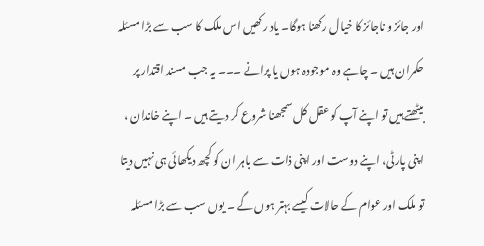اور جائز و ناجائز کا خیال رکھنا ہوگا۔ یاد رکھیں اس ملک کا سب سے بڑا مسئلہ حکمران ہیں ۔ چاہے وہ موجودہ ہوں یا پرانے ۔۔۔ یہ جب مسند اقتدار پر بیٹھتے ہیں تو اپنے آپ کو عقل کل سمجھنا شروع کر دیتے ہیں ۔ اپنے خاندان ، اپنی پارٹی، اپنے دوست اور اپنی ذات سے باہر ان کو کچھ دیکھائی ہی نہیں دیتا تو ملک اور عوام کے حالات کیسے بہتر ہوں گے ۔ یوں سب سے بڑا مسئلہ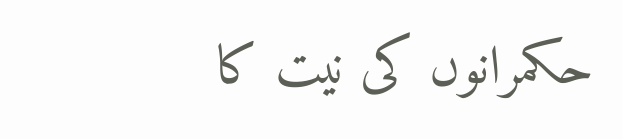حکمرانوں کی نیت کا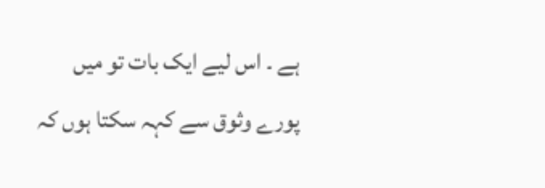ہے ۔ اس لیے ایک بات تو میں پورے وثوق سے کہہ سکتا ہوں کہ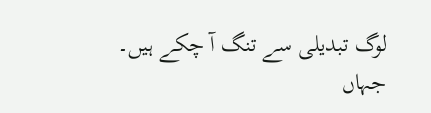لوگ تبدیلی سے تنگ آ چکے ہیں۔ جہاں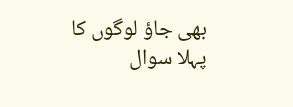بھی جاؤ لوگوں کا پہلا سوال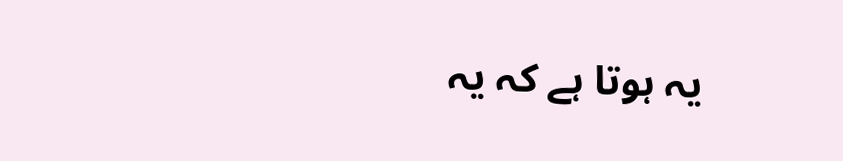یہ ہوتا ہے کہ یہ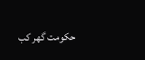حکومت گھر کب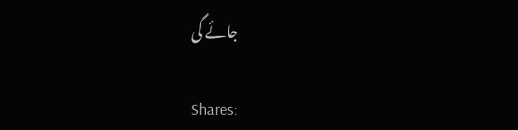جائے گی

Shares: